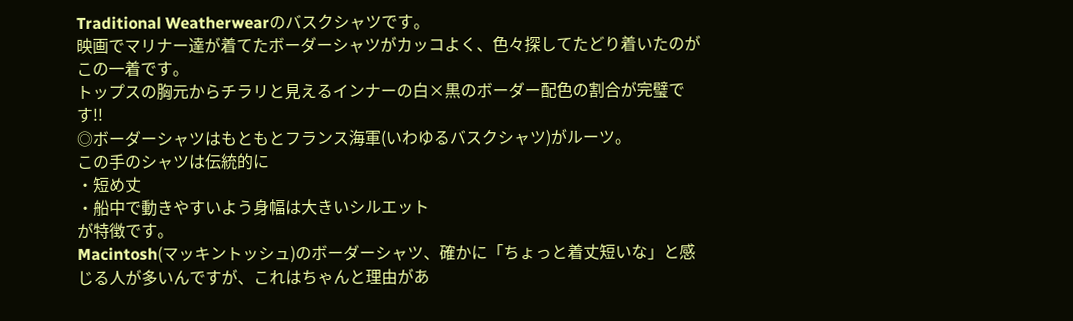Traditional Weatherwearのバスクシャツです。
映画でマリナー達が着てたボーダーシャツがカッコよく、色々探してたどり着いたのがこの一着です。
トップスの胸元からチラリと見えるインナーの白×黒のボーダー配色の割合が完璧です!!
◎ボーダーシャツはもともとフランス海軍(いわゆるバスクシャツ)がルーツ。
この手のシャツは伝統的に
・短め丈
・船中で動きやすいよう身幅は大きいシルエット
が特徴です。
Macintosh(マッキントッシュ)のボーダーシャツ、確かに「ちょっと着丈短いな」と感じる人が多いんですが、これはちゃんと理由があ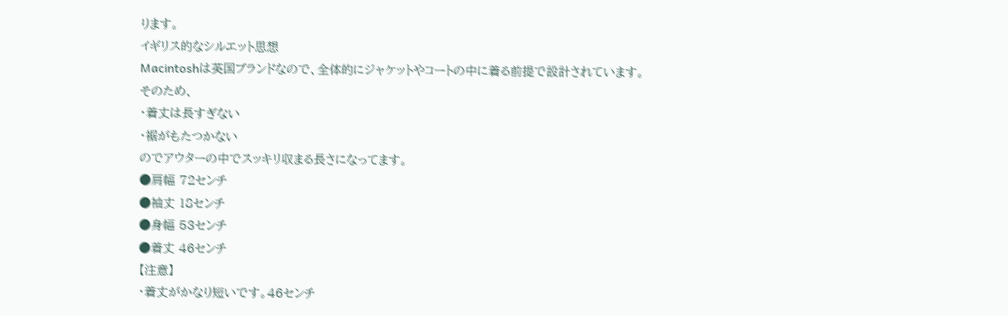ります。
イギリス的なシルエット思想
Macintoshは英国ブランドなので、全体的にジャケットやコートの中に着る前提で設計されています。
そのため、
・着丈は長すぎない
・裾がもたつかない
のでアウターの中でスッキリ収まる長さになってます。
●肩幅 72センチ
●袖丈 18センチ
●身幅 53センチ
●着丈 46センチ
【注意】
・着丈がかなり短いです。46センチ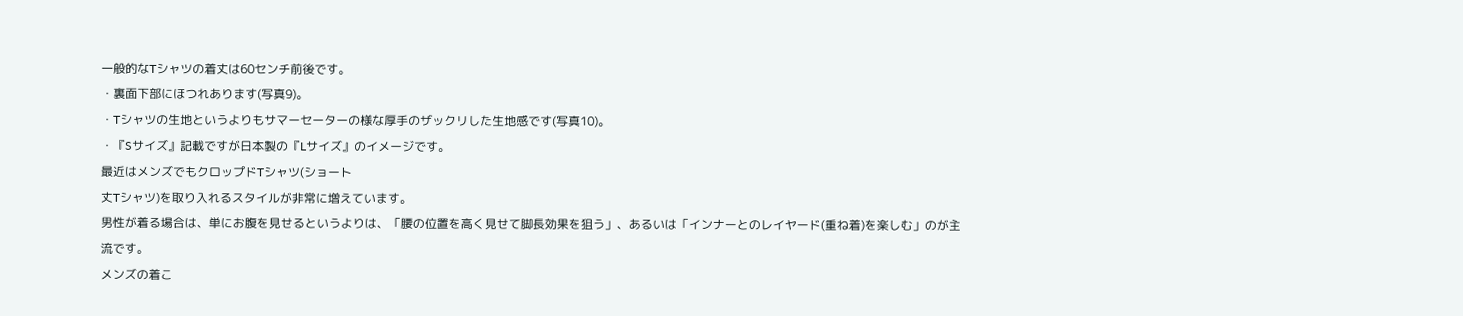一般的なTシャツの着丈は60センチ前後です。
・裏面下部にほつれあります(写真9)。
・Tシャツの生地というよりもサマーセーターの様な厚手のザックリした生地感です(写真10)。
・『Sサイズ』記載ですが日本製の『Lサイズ』のイメージです。
最近はメンズでもクロップドTシャツ(ショート
丈Tシャツ)を取り入れるスタイルが非常に増えています。
男性が着る場合は、単にお腹を見せるというよりは、「腰の位置を高く見せて脚長効果を狙う」、あるいは「インナーとのレイヤード(重ね着)を楽しむ」のが主流です。
メンズの着こ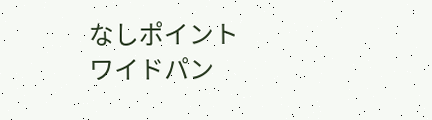なしポイント
ワイドパン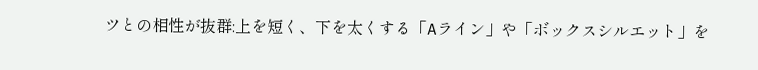ツとの相性が抜群:上を短く、下を太くする「Aライン」や「ボックスシルエット」を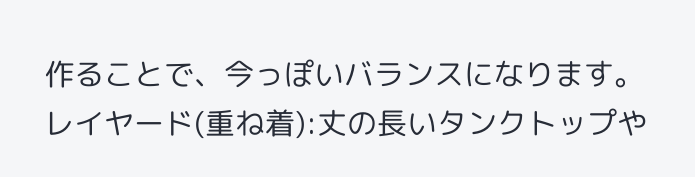作ることで、今っぽいバランスになります。
レイヤード(重ね着):丈の長いタンクトップや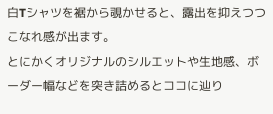白Tシャツを裾から覗かせると、露出を抑えつつこなれ感が出ます。
とにかくオリジナルのシルエットや生地感、ボーダー幅などを突き詰めるとココに辿り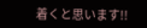着くと思います!!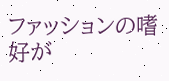ファッションの嗜好が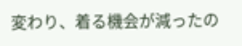変わり、着る機会が減ったの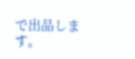で出品します。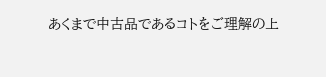あくまで中古品であるコトをご理解の上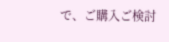で、ご購入ご検討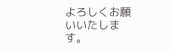よろしくお願いいたします。